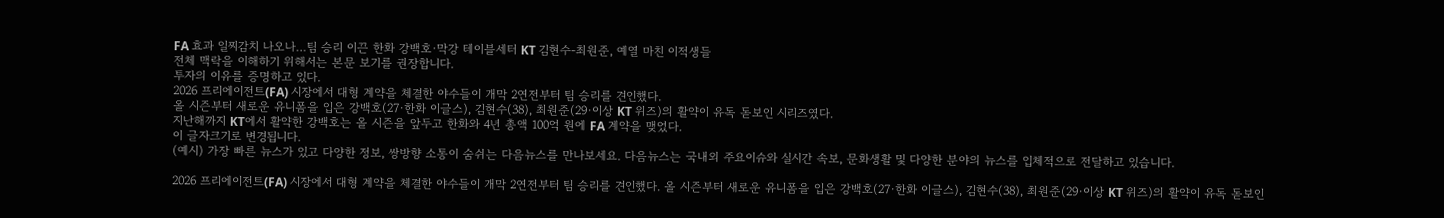FA 효과 일찌감치 나오나…팀 승리 이끈 한화 강백호·막강 테이블세터 KT 김현수-최원준, 예열 마친 이적생들
전체 맥락을 이해하기 위해서는 본문 보기를 권장합니다.
투자의 이유를 증명하고 있다.
2026 프리에이전트(FA) 시장에서 대형 계약을 체결한 야수들이 개막 2연전부터 팀 승리를 견인했다.
올 시즌부터 새로운 유니폼을 입은 강백호(27·한화 이글스), 김현수(38), 최원준(29·이상 KT 위즈)의 활약이 유독 돋보인 시리즈였다.
지난해까지 KT에서 활약한 강백호는 올 시즌을 앞두고 한화와 4년 총액 100억 원에 FA 계약을 맺었다.
이 글자크기로 변경됩니다.
(예시) 가장 빠른 뉴스가 있고 다양한 정보, 쌍방향 소통이 숨쉬는 다음뉴스를 만나보세요. 다음뉴스는 국내외 주요이슈와 실시간 속보, 문화생활 및 다양한 분야의 뉴스를 입체적으로 전달하고 있습니다.

2026 프리에이전트(FA) 시장에서 대형 계약을 체결한 야수들이 개막 2연전부터 팀 승리를 견인했다. 올 시즌부터 새로운 유니폼을 입은 강백호(27·한화 이글스), 김현수(38), 최원준(29·이상 KT 위즈)의 활약이 유독 돋보인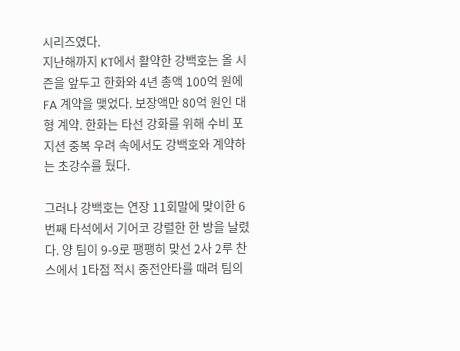시리즈였다.
지난해까지 KT에서 활약한 강백호는 올 시즌을 앞두고 한화와 4년 총액 100억 원에 FA 계약을 맺었다. 보장액만 80억 원인 대형 계약. 한화는 타선 강화를 위해 수비 포지션 중복 우려 속에서도 강백호와 계약하는 초강수를 뒀다.

그러나 강백호는 연장 11회말에 맞이한 6번째 타석에서 기어코 강렬한 한 방을 날렸다. 양 팀이 9-9로 팽팽히 맞선 2사 2루 찬스에서 1타점 적시 중전안타를 때려 팀의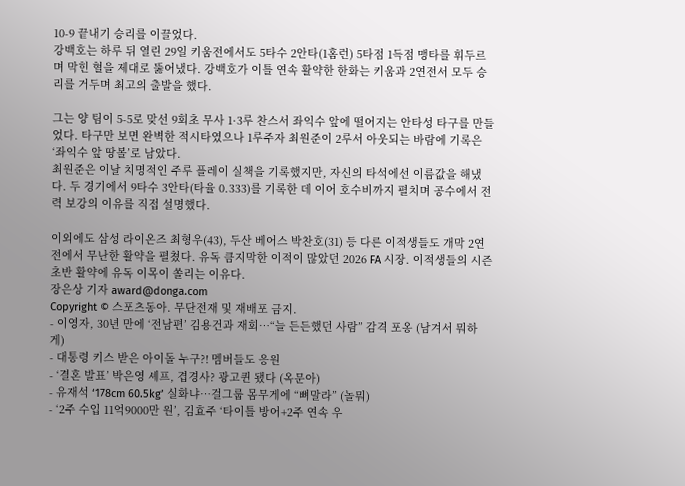10-9 끝내기 승리를 이끌었다.
강백호는 하루 뒤 열린 29일 키움전에서도 5타수 2안타(1홈런) 5타점 1득점 맹타를 휘두르며 막힌 혈을 제대로 뚫어냈다. 강백호가 이틀 연속 활약한 한화는 키움과 2연전서 모두 승리를 거두며 최고의 출발을 했다.

그는 양 팀이 5-5로 맞선 9회초 무사 1·3루 찬스서 좌익수 앞에 떨어지는 안타성 타구를 만들었다. 타구만 보면 완벽한 적시타였으나 1루주자 최원준이 2루서 아웃되는 바람에 기록은 ‘좌익수 앞 땅볼’로 남았다.
최원준은 이날 치명적인 주루 플레이 실책을 기록했지만, 자신의 타석에선 이름값을 해냈다. 두 경기에서 9타수 3안타(타율 0.333)를 기록한 데 이어 호수비까지 펼치며 공수에서 전력 보강의 이유를 직접 설명했다.

이외에도 삼성 라이온즈 최형우(43), 두산 베어스 박찬호(31) 등 다른 이적생들도 개막 2연전에서 무난한 활약을 펼쳤다. 유독 큼지막한 이적이 많았던 2026 FA 시장. 이적생들의 시즌 초반 활약에 유독 이목이 쏠리는 이유다.
장은상 기자 award@donga.com
Copyright © 스포츠동아. 무단전재 및 재배포 금지.
- 이영자, 30년 만에 ‘전남편’ 김용건과 재회…“늘 든든했던 사람” 감격 포옹 (남겨서 뭐하게)
- 대통령 키스 받은 아이돌 누구?! 멤버들도 응원
- ‘결혼 발표’ 박은영 셰프, 겹경사? 광고퀸 됐다 (옥문아)
- 유재석 ‘178cm 60.5kg’ 실화냐…걸그룹 몸무게에 “뼈말라” (놀뭐)
- ‘2주 수입 11억9000만 원’, 김효주 ‘타이틀 방어+2주 연속 우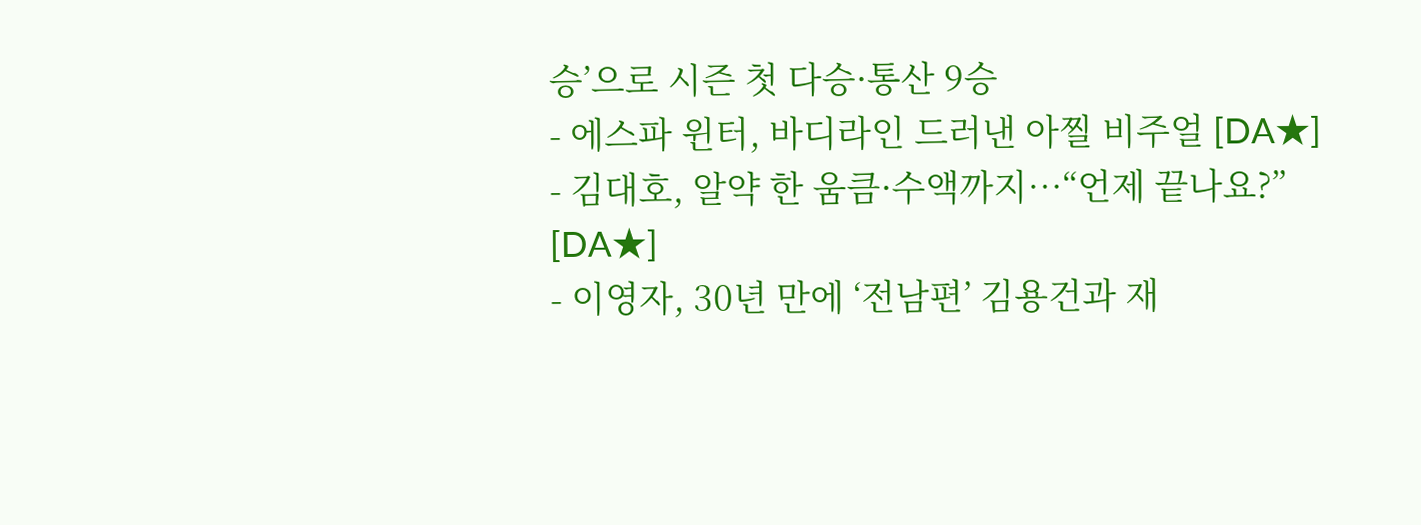승’으로 시즌 첫 다승·통산 9승
- 에스파 윈터, 바디라인 드러낸 아찔 비주얼 [DA★]
- 김대호, 알약 한 움큼·수액까지…“언제 끝나요?” [DA★]
- 이영자, 30년 만에 ‘전남편’ 김용건과 재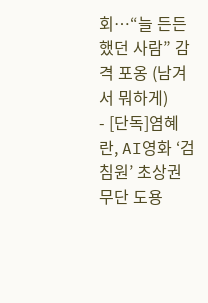회…“늘 든든했던 사람” 감격 포옹 (남겨서 뭐하게)
- [단독]염혜란, AI영화 ‘검침원’ 초상권 무단 도용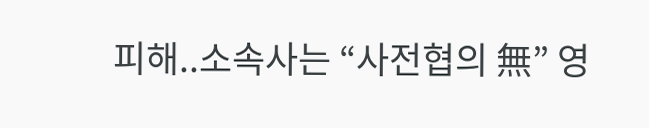피해..소속사는 “사전협의 無” 영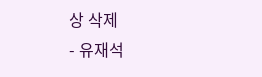상 삭제
- 유재석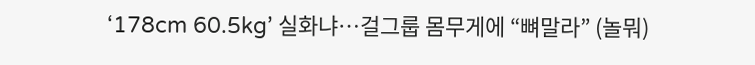‘178cm 60.5kg’ 실화냐…걸그룹 몸무게에 “뼈말라” (놀뭐)